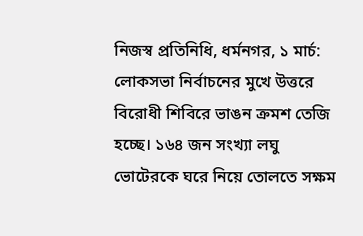নিজস্ব প্রতিনিধি, ধর্মনগর, ১ মার্চ: লোকসভা নির্বাচনের মুখে উত্তরে বিরোধী শিবিরে ভাঙন ক্রমশ তেজি হচ্ছে। ১৬৪ জন সংখ্যা লঘু ভোটেরকে ঘরে নিয়ে তোলতে সক্ষম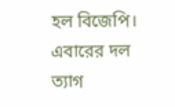হল বিজেপি। এবারের দল ত্যাগ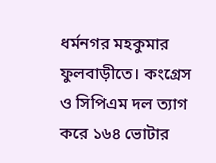ধর্মনগর মহকুমার ফুলবাড়ীতে। কংগ্ৰেস ও সিপিএম দল ত্যাগ করে ১৬৪ ভোটার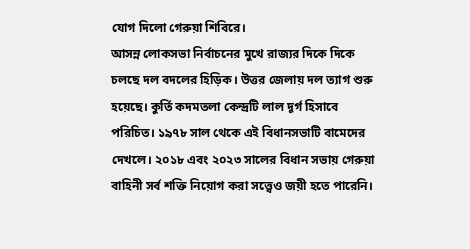যোগ দিলো গেরুয়া শিবিরে।
আসন্ন লোকসভা নির্বাচনের মুখে রাজ্যর দিকে দিকে চলছে দল বদলের হিড়িক। উত্তর জেলায় দল ত্যাগ শুরু হয়েছে। কুর্তি কদমতলা কেন্দ্রটি লাল দূর্গ হিসাবে পরিচিত। ১৯৭৮ সাল থেকে এই বিধানসভাটি বামেদের দেখলে। ২০১৮ এবং ২০২৩ সালের বিধান সভায় গেরুয়া বাহিনী সর্ব শক্তি নিয়োগ করা সত্ত্বেও জয়ী হতে পারেনি।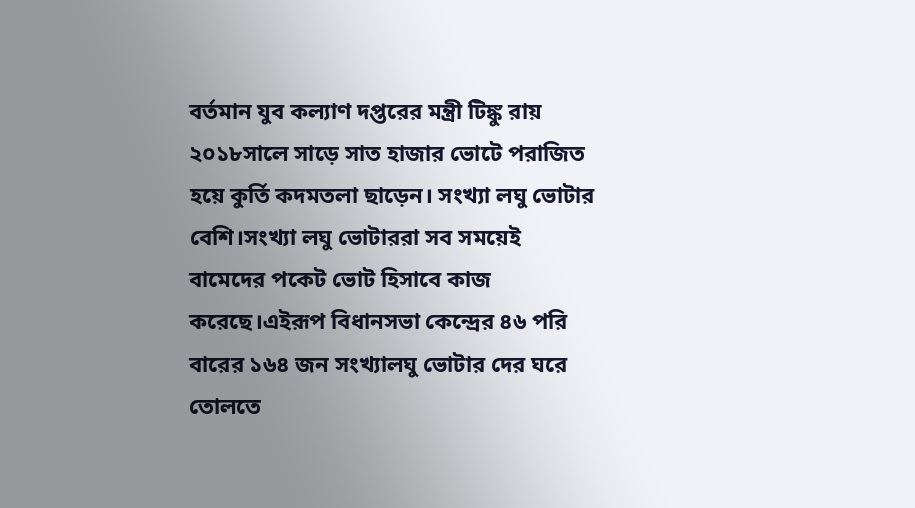বর্তমান যুব কল্যাণ দপ্তরের মন্ত্রী টিঙ্কু রায় ২০১৮সালে সাড়ে সাত হাজার ভোটে পরাজিত হয়ে কুর্তি কদমতলা ছাড়েন। সংখ্যা লঘু ভোটার বেশি।সংখ্যা লঘু ভোটাররা সব সময়েই বামেদের পকেট ভোট হিসাবে কাজ করেছে।এইরূপ বিধানসভা কেন্দ্রের ৪৬ পরি বারের ১৬৪ জন সংখ্যালঘু ভোটার দের ঘরে তোলতে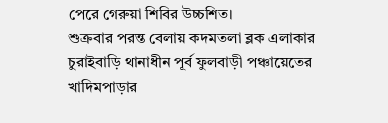পেরে গেরুয়া শিবির উচ্চশিত।
শুক্রবার পরন্ত বেলায় কদমতলা ব্লক এলাকার চুরাইবাড়ি থানাধীন পূর্ব ফুলবাড়ী পঞ্চায়েতের খাদিমপাড়ার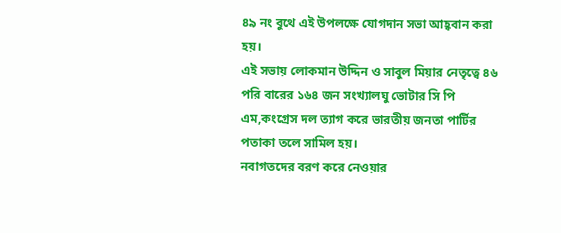৪৯ নং বুথে এই উপলক্ষে যোগদান সভা আহ্ববান করা হয়।
এই সভায় লোকমান উদ্দিন ও সাবুল মিয়ার নেতৃত্বে ৪৬ পরি বারের ১৬৪ জন সংখ্যালঘু ভোটার সি পি এম,কংগ্রেস দল ত্যাগ করে ভারতীয় জনতা পার্টির পতাকা তলে সামিল হয়।
নবাগতদের বরণ করে নেওয়ার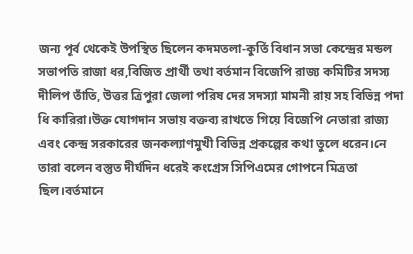জন্য পূর্ব থেকেই উপস্থিত ছিলেন কদমতলা-কুর্তি বিধান সভা কেন্দ্রের মন্ডল সভাপতি রাজা ধর,বিজিত প্রার্থী তথা বর্তমান বিজেপি রাজ্য কমিটির সদস্য দীলিপ তাঁতি, উত্তর ত্রিপুরা জেলা পরিষ দের সদস্যা মামনী রায় সহ বিভিন্ন পদা ধি কারিরা।উক্ত যোগদান সভায় বক্তব্য রাখতে গিয়ে বিজেপি নেতারা রাজ্য এবং কেন্দ্র সরকারের জনকল্যাণমুখী বিভিন্ন প্রকল্পের কথা তুলে ধরেন।নে তারা বলেন বস্তুত দীর্ঘদিন ধরেই কংগ্রেস সিপিএমের গোপনে মিত্রতা ছিল।বর্তমানে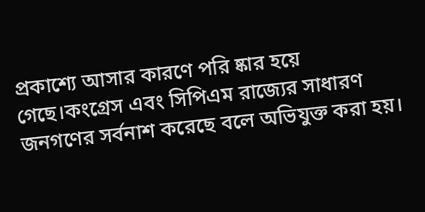প্রকাশ্যে আসার কারণে পরি ষ্কার হয়ে গেছে।কংগ্রেস এবং সিপিএম রাজ্যের সাধারণ জনগণের সর্বনাশ করেছে বলে অভিযুক্ত করা হয়।